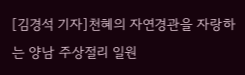[김경석 기자]천혜의 자연경관을 자랑하는 양남 주상절리 일원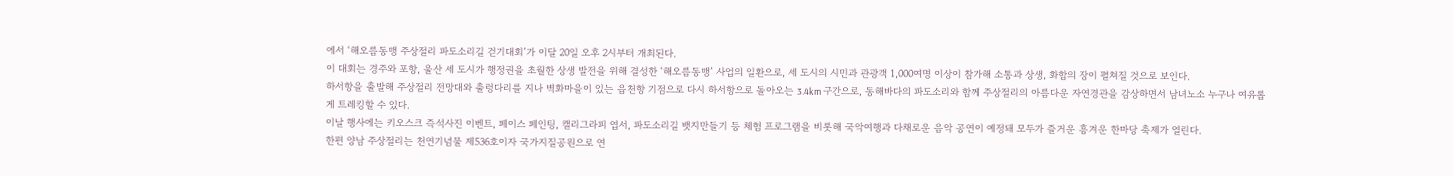에서 ‘해오름동맹 주상절리 파도소리길 걷기대회’가 이달 20일 오후 2시부터 개최된다.
이 대회는 경주와 포항, 울산 세 도시가 행정권을 초월한 상생 발전을 위해 결성한 ‘해오름동맹’ 사업의 일환으로, 세 도시의 시민과 관광객 1,000여명 이상이 참가해 소통과 상생, 화합의 장이 펼쳐질 것으로 보인다.
하서항을 출발해 주상절리 전망대와 출렁다리를 지나 벽화마을이 있는 읍천항 기점으로 다시 하서항으로 돌아오는 3.4km 구간으로, 동해바다의 파도소리와 함께 주상절리의 아름다운 자연경관을 감상하면서 남녀노소 누구나 여유롭게 트레킹할 수 있다.
이날 행사에는 키오스크 즉석사진 이벤트, 페이스 페인팅, 캘리그라피 엽서, 파도소리길 뱃지만들기 등 체험 프로그램을 비롯해 국악여행과 다채로운 음악 공연이 예정돼 모두가 즐거운 흥겨운 한마당 축제가 열린다.
한편 양남 주상절리는 천연기념물 제536호이자 국가지질공원으로 연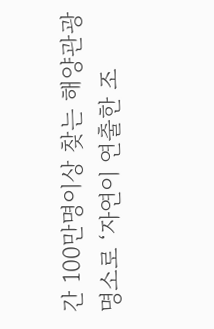간 100만명이상 찾는 해양관광명소로 ‘자연이 연출한 조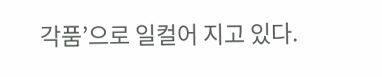각품’으로 일컬어 지고 있다.